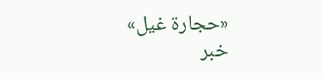«حجارة غيل» خبر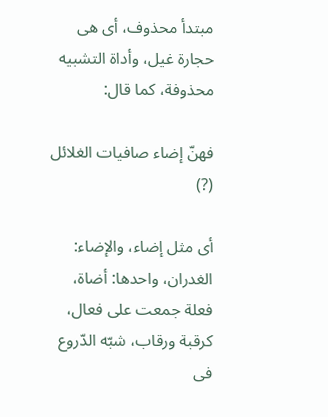مبتدأ محذوف، أى هى حجارة غيل، وأداة التشبيه محذوفة، كما قال:

فهنّ إضاء صافيات الغلائل (?)

أى مثل إضاء، والإضاء: الغدران، واحدها: أضاة، فعلة جمعت على فعال، كرقبة ورقاب، شبّه الدّروع فى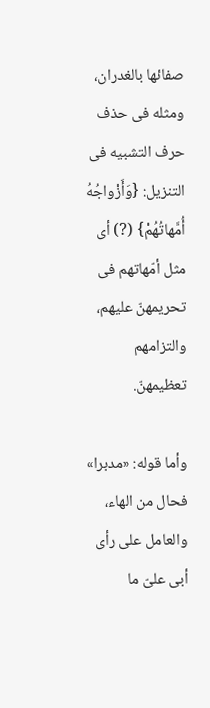صفائها بالغدران، ومثله فى حذف حرف التشبيه فى التنزيل: {وَأَزْواجُهُ أُمَّهاتُهُمْ} (?) أى مثل أمّهاتهم فى تحريمهنّ عليهم، والتزامهم تعظيمهنّ.

وأما قوله: «مدبرا» فحال من الهاء، والعامل على رأى أبى علىّ ما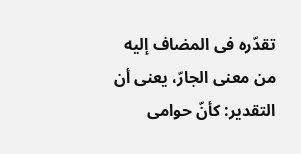تقدّره فى المضاف إليه من معنى الجارّ، يعنى أن التقدير: كأنّ حوامى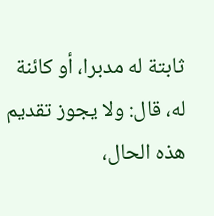ثابتة له مدبرا، أو كائنة له، قال: ولا يجوز تقديم هذه الحال،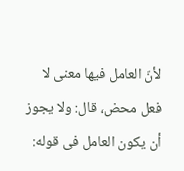لأنّ العامل فيها معنى لا فعل محض، قال: ولا يجوز أن يكون العامل فى قوله: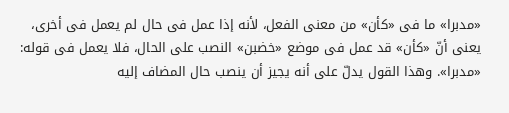«مدبرا» ما فى «كأن» من معنى الفعل، لأنه إذا عمل فى حال لم يعمل فى أخرى، يعنى أنّ «كأن» قد عمل فى موضع «خضبن» النصب على الحال، فلا يعمل فى قوله: «مدبرا». وهذا القول يدلّ على أنه يجيز أن ينصب حال المضاف إليه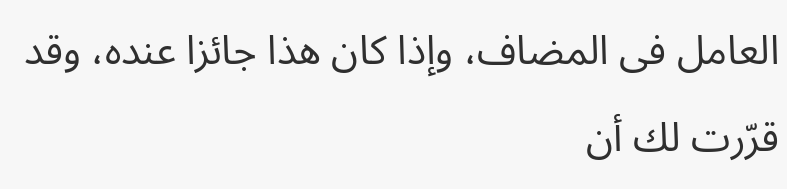العامل فى المضاف، وإذا كان هذا جائزا عنده، وقد قرّرت لك أن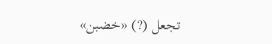تجعل (?) «خضبن»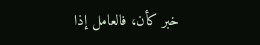خبر كأن، فالعامل إذا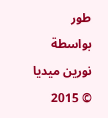طور بواسطة نورين ميديا © 2015